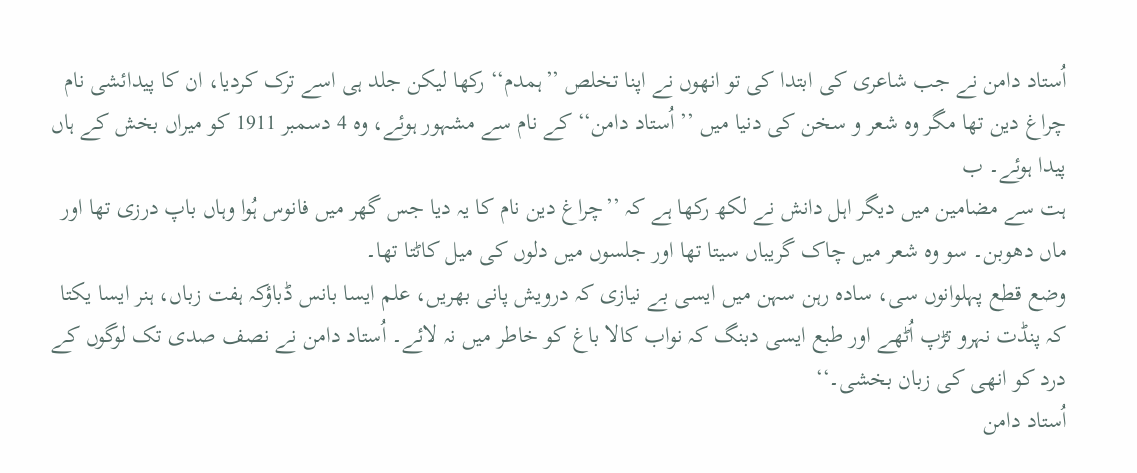اُستاد دامن نے جب شاعری کی ابتدا کی تو انھوں نے اپنا تخلص ’’ہمدم‘‘ رکھا لیکن جلد ہی اسے ترک کردیا، ان کا پیدائشی نام چراغ دین تھا مگر وہ شعر و سخن کی دنیا میں ’’ اُستاد دامن‘‘ کے نام سے مشہور ہوئے، وہ 4 دسمبر 1911 کو میراں بخش کے ہاں پیدا ہوئے۔ ب
ہت سے مضامین میں دیگر اہل دانش نے لکھ رکھا ہے کہ ’’چراغ دین نام کا یہ دیا جس گھر میں فانوس ہُوا وہاں باپ درزی تھا اور ماں دھوبن۔ سو وہ شعر میں چاک گریباں سیتا تھا اور جلسوں میں دلوں کی میل کاٹتا تھا۔
وضع قطع پہلوانوں سی، سادہ رہن سہن میں ایسی بے نیازی کہ درویش پانی بھریں، علم ایسا بانس ڈباؤکہ ہفت زباں، ہنر ایسا یکتا کہ پنڈت نہرو تڑپ اُٹھے اور طبع ایسی دبنگ کہ نواب کالا باغ کو خاطر میں نہ لائے۔ اُستاد دامن نے نصف صدی تک لوگوں کے درد کو انھی کی زبان بخشی۔‘‘
اُستاد دامن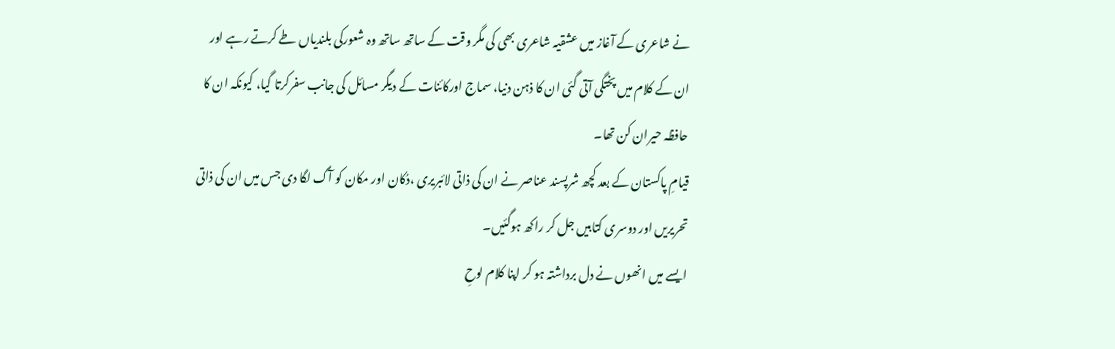نے شاعری کے آغاز میں عشقیہ شاعری بھی کی مگر وقت کے ساتھ ساتھ وہ شعورکی بلندیاں طے کرتے رہے اور ان کے کلام میں پختگی آتی گئی ان کا ذہن دنیا، سماج اورکائنات کے دیگر مسائل کی جانب سفرکرتا گیا، کیونکہ ان کا حافظہ حیران کن تھا۔
قیامِ پاکستان کے بعد کچھ شرپسند عناصر نے ان کی ذاتی لائبریری ،دُکان اور مکان کو آگ لگا دی جس میں ان کی ذاتی تحریریں اور دوسری کتابیں جل کر راکھ ہوگئیں۔
ایسے میں انھوں نے دل برداشتہ ہو کر اپنا کلام لوحِ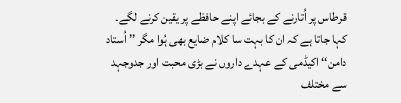قرطاس پر اُتارنے کے بجائے اپنے حافظے پر یقین کرنے لگے۔ کہا جاتا ہے کہ ان کا بہت سا کلام ضایع بھی ہُوا مگر ’’ اُستاد دامن‘‘ اکیڈمی کے عہدے داروں نے بڑی محبت اور جدوجہد سے مختلف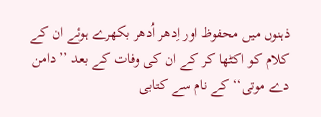ذہنوں میں محفوظ اور اِدھر اُدھر بکھرے ہوئے ان کے کلام کو اکٹھا کر کے ان کی وفات کے بعد ’’دامن دے موتی‘‘ کے نام سے کتابی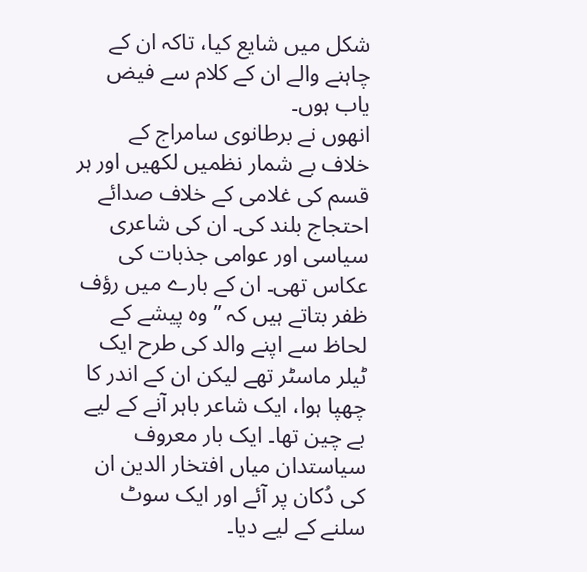شکل میں شایع کیا، تاکہ ان کے چاہنے والے ان کے کلام سے فیض یاب ہوں۔
انھوں نے برطانوی سامراج کے خلاف بے شمار نظمیں لکھیں اور ہر قسم کی غلامی کے خلاف صدائے احتجاج بلند کی۔ ان کی شاعری سیاسی اور عوامی جذبات کی عکاس تھی۔ ان کے بارے میں رؤف ظفر بتاتے ہیں کہ ’’ وہ پیشے کے لحاظ سے اپنے والد کی طرح ایک ٹیلر ماسٹر تھے لیکن ان کے اندر کا چھپا ہوا، ایک شاعر باہر آنے کے لیے بے چین تھا۔ ایک بار معروف سیاستدان میاں افتخار الدین ان کی دُکان پر آئے اور ایک سوٹ سلنے کے لیے دیا۔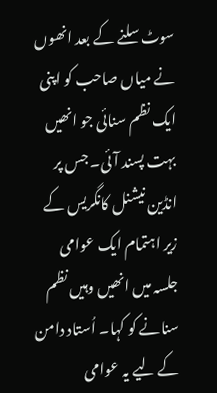سوٹ سلنے کے بعد انھوں نے میاں صاحب کو اپنی ایک نظم سنائی جو انھیں بہت پسند آئی۔ جس پر انڈین نیشنل کانگریس کے زیر اہتمام ایک عوامی جلسہ میں انھیں وہیں نظم سنانے کو کہا۔ اُستاد دامن کے لیے یہ عوامی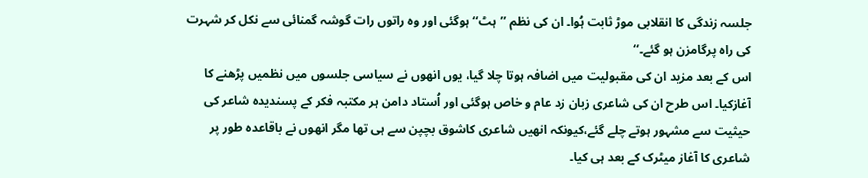جلسہ زندگی کا انقلابی موڑ ثابت ہُوا۔ ان کی نظم ’’ہٹ‘‘ ہوگئی اور وہ راتوں رات گوشہ گمنائی سے نکل کر شہرت کی راہ پرگامزن ہو گئے۔‘‘
اس کے بعد مزید ان کی مقبولیت میں اضافہ ہوتا چلا گیا، یوں انھوں نے سیاسی جلسوں میں نظمیں پڑھنے کا آغازکیا۔ اس طرح ان کی شاعری زبان زد عام و خاص ہوگئی اور اُستاد دامن ہر مکتبہ فکر کے پسندیدہ شاعر کی حیثیت سے مشہور ہوتے چلے گئے،کیونکہ انھیں شاعری کاشوق بچپن سے ہی تھا مگر انھوں نے باقاعدہ طور پر شاعری کا آغاز میٹرک کے بعد ہی کیا۔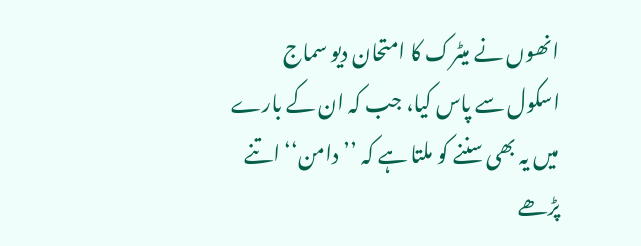انھوں نے میٹرک کا امتحان دیو سماج اسکول سے پاس کیا، جب کہ ان کے بارے میں یہ بھی سننے کو ملتا ہے کہ ’’دامن‘‘ اتنے پڑھے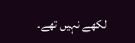لکھے نہیں تھے۔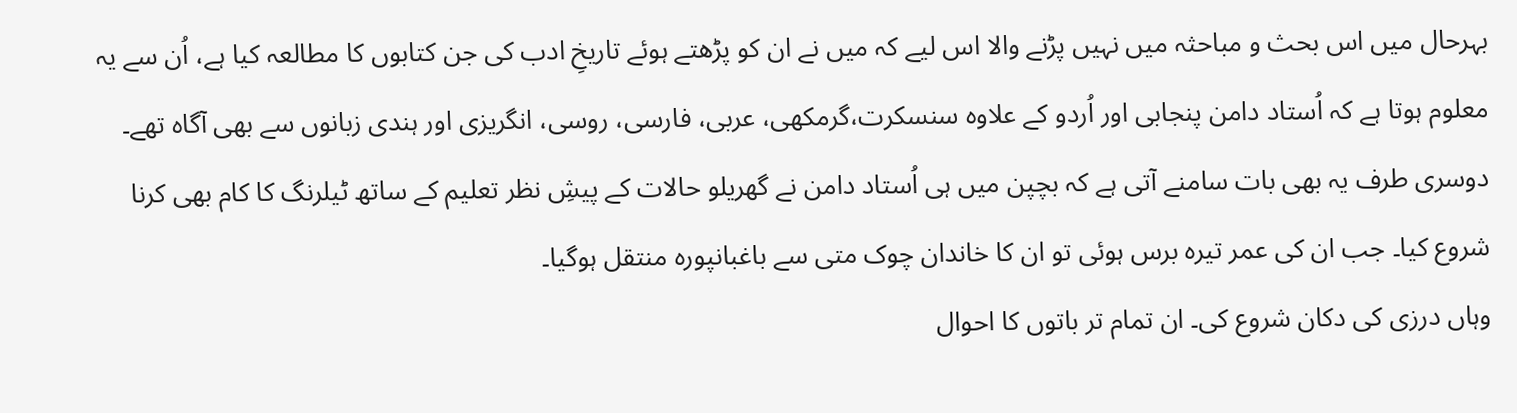بہرحال میں اس بحث و مباحثہ میں نہیں پڑنے والا اس لیے کہ میں نے ان کو پڑھتے ہوئے تاریخِ ادب کی جن کتابوں کا مطالعہ کیا ہے، اُن سے یہ معلوم ہوتا ہے کہ اُستاد دامن پنجابی اور اُردو کے علاوہ سنسکرت،گرمکھی، عربی، فارسی، روسی، انگریزی اور ہندی زبانوں سے بھی آگاہ تھے۔
دوسری طرف یہ بھی بات سامنے آتی ہے کہ بچپن میں ہی اُستاد دامن نے گھریلو حالات کے پیشِ نظر تعلیم کے ساتھ ٹیلرنگ کا کام بھی کرنا شروع کیا۔ جب ان کی عمر تیرہ برس ہوئی تو ان کا خاندان چوک متی سے باغبانپورہ منتقل ہوگیا۔
وہاں درزی کی دکان شروع کی۔ ان تمام تر باتوں کا احوال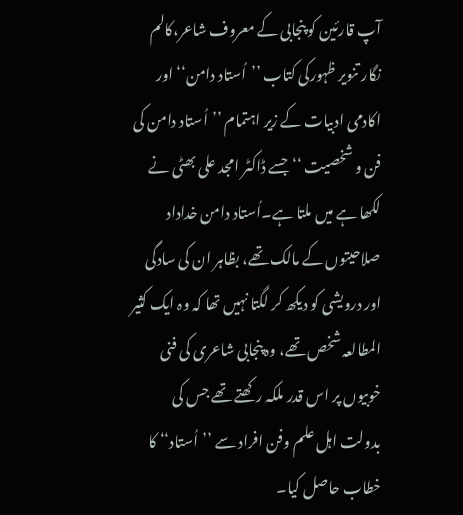آپ قارئین کو پنجابی کے معروف شاعر،کالم نگار تنویر ظہورکی کتاب ’’اُستاد دامن‘‘ اور اکادمی ادبیات کے زیر اہتمام ’’اُستاد دامن کی فن و شخصیت ‘‘ جسے ڈاکٹر امجد علی بھٹی نے لکھا ہے میں ملتا ہے۔اُستاد دامن خداداد صلاحیتوں کے مالک تھے، بظاہر ان کی سادگی اور درویشی کو دیکھ کر لگتا نہیں تھا کہ وہ ایک کثیر المطالعہ شخص تھے، وہ پنجابی شاعری کی فنی خوبیوں پر اس قدر ملکہ رکھتے تھے جس کی بدولت اہل علم وفن افراد سے ’’اُستاد‘‘ کا خطاب حاصل کیا۔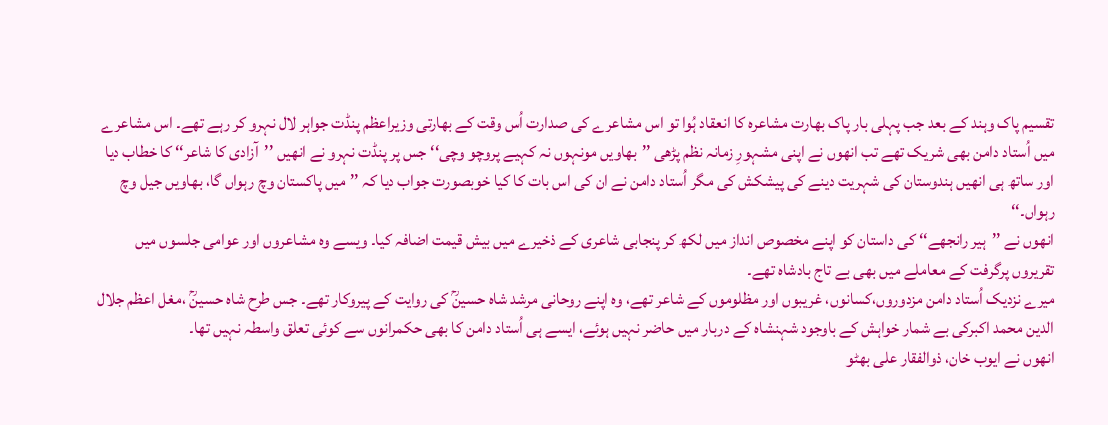تقسیم پاک وہند کے بعد جب پہلی بار پاک بھارت مشاعرہ کا انعقاد ہُوا تو اس مشاعرے کی صدارت اُس وقت کے بھارتی وزیراعظم پنڈت جواہر لال نہرو کر رہے تھے۔ اس مشاعرے میں اُستاد دامن بھی شریک تھے تب انھوں نے اپنی مشہورِ زمانہ نظم پڑھی ’’بھاویں مونہوں نہ کہیے پروچو وچی‘‘ جس پر پنڈت نہرو نے انھیں ’’آزادی کا شاعر‘‘ کا خطاب دیا اور ساتھ ہی انھیں ہندوستان کی شہریت دینے کی پیشکش کی مگر اُستاد دامن نے ان کی اس بات کا کیا خوبصورت جواب دیا کہ ’’میں پاکستان وچ رہواں گا، بھاویں جیل وچ رہواں۔‘‘
انھوں نے ’’ہیر رانجھے‘‘ کی داستان کو اپنے مخصوص انداز میں لکھ کر پنجابی شاعری کے ذخیرے میں بیش قیمت اضافہ کیا۔ ویسے وہ مشاعروں اور عوامی جلسوں میں تقریروں پرگرفت کے معاملے میں بھی بے تاج بادشاہ تھے۔
میرے نزدیک اُستاد دامن مزدوروں،کسانوں، غریبوں اور مظلوموں کے شاعر تھے، وہ اپنے روحانی مرشد شاہ حسینؒ کی روایت کے پیروکار تھے۔ جس طرح شاہ حسینؒ ،مغل اعظم جلال الدین محمد اکبرکی بے شمار خواہش کے باوجود شہنشاہ کے دربار میں حاضر نہیں ہوئے، ایسے ہی اُستاد دامن کا بھی حکمرانوں سے کوئی تعلق واسطہ نہیں تھا۔
انھوں نے ایوب خان، ذوالفقار علی بھٹو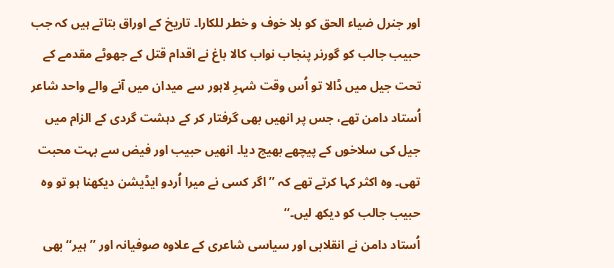اور جنرل ضیاء الحق کو بلا خوف و خطر للکارا۔ تاریخ کے اوراق بتاتے ہیں کہ جب حبیب جالب کو گورنر پنجاب نواب کالا باغ نے اقدام قتل کے جھوٹے مقدمے کے تحت جیل میں ڈالا تو اُس وقت شہرِ لاہور سے میدان میں آنے والے واحد شاعر اُستاد دامن تھے، جس پر انھیں بھی گرفتار کر کے دہشت گردی کے الزام میں جیل کی سلاخوں کے پیچھے بھیج دیا۔ انھیں حبیب اور فیض سے بہت محبت تھی۔ وہ اکثر کہا کرتے تھے کہ ’’ اگر کسی نے میرا اُردو ایڈیشن دیکھنا ہو تو وہ حبیب جالب کو دیکھ لیں۔‘‘
اُستاد دامن نے انقلابی اور سیاسی شاعری کے علاوہ صوفیانہ اور ’’ ہیر‘‘ بھی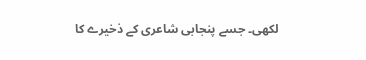لکھی۔ جسے پنجابی شاعری کے ذخیرے کا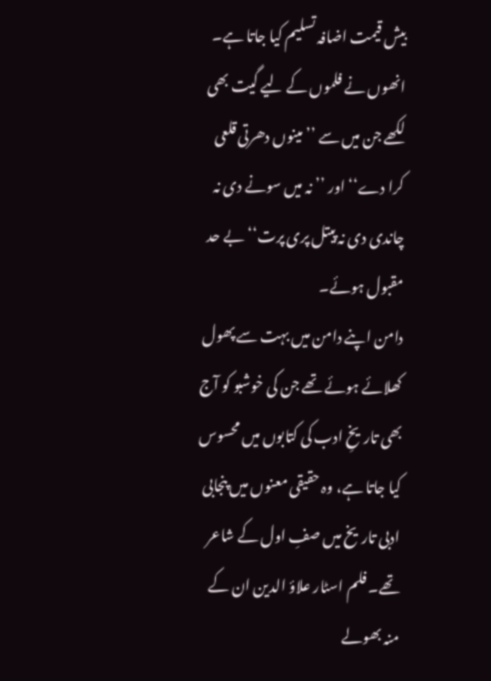بیش قیمت اضافہ تسلیم کیا جاتا ہے۔ انھوں نے فلموں کے لیے گیت بھی لکھے جن میں سے ’’ مینوں دھرتی قلعی کرا دے‘‘ اور ’’ نہ میں سونے دی نہ چاندی دی نہ پیتل پری پرت‘‘ بے حد مقبول ہوئے۔
دامن اپنے دامن میں بہت سے پھول کھلائے ہوئے تھے جن کی خوشبو کو آج بھی تاریخِ ادب کی کتابوں میں محسوس کیا جاتا ہے، وہ حقیقی معنوں میں پنجابی ادبی تاریخ میں صفِ اول کے شاعر تھے۔ فلم اسٹار علاؤ الدین ان کے منہ بھولے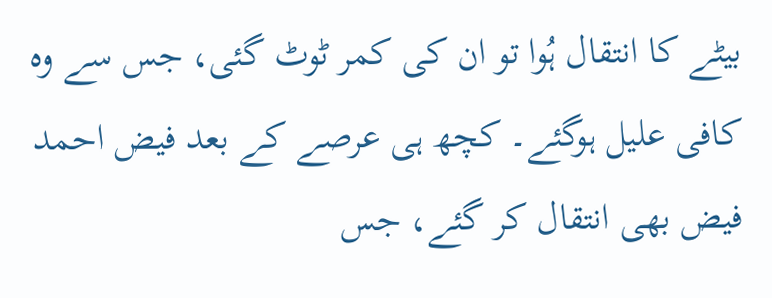بیٹے کا انتقال ہُوا تو ان کی کمر ٹوٹ گئی، جس سے وہ کافی علیل ہوگئے۔ کچھ ہی عرصے کے بعد فیض احمد فیض بھی انتقال کر گئے، جس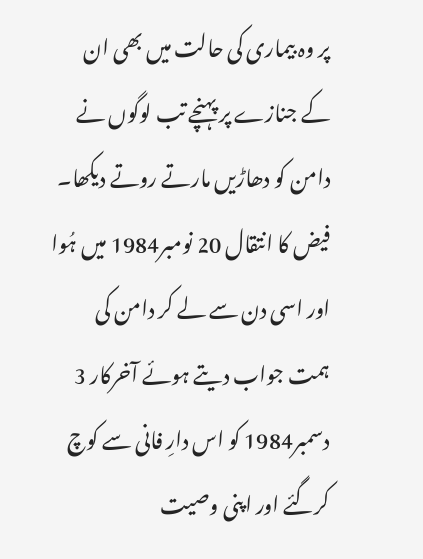پر وہ بیماری کی حالت میں بھی ان کے جنازے پر پہنچے تب لوگوں نے دامن کو دھاڑیں مارتے روتے دیکھا۔
فیض کا انتقال 20 نومبر1984 میں ہُوا اور اسی دن سے لے کر دامن کی ہمت جواب دیتے ہوئے آخرکار 3 دسمبر1984 کو اس دارِ فانی سے کوچ کرگئے اور اپنی وصیت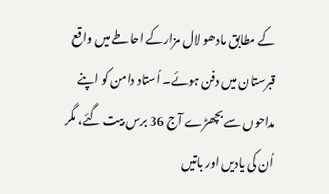کے مطابق مادھو لال مزارکے احاطے میں واقع قبرستان میں دفن ہوئے۔ اُستاد دامن کو اپنے مداحوں سے بچھڑے آج 36 برس بیت گئے، مگر اُن کی یادیں اور باتیں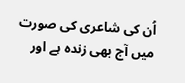اُن کی شاعری کی صورت میں آج بھی زندہ ہے اور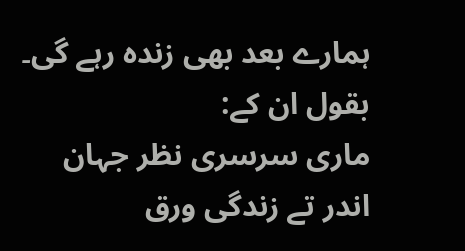ہمارے بعد بھی زندہ رہے گی۔ بقول ان کے:
ماری سرسری نظر جہان اندر تے زندگی ورق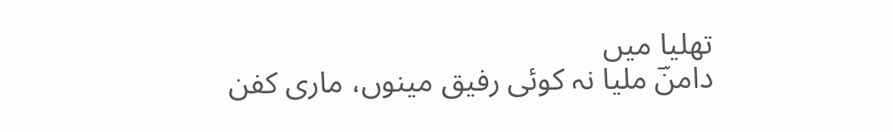تھلیا میں
دامنؔ ملیا نہ کوئی رفیق مینوں، ماری کفن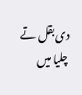دی بقل تے چلیا میں